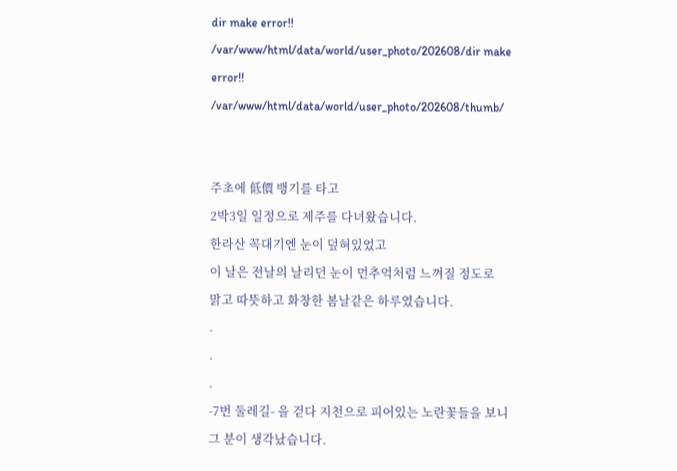dir make error!! /var/www/html/data/world/user_photo/202608/dir make error!! /var/www/html/data/world/user_photo/202608/thumb/


주초에 低價 뱅기를 타고
2박3일 일정으로 제주를 다녀왔습니다.
한라산 꼭대기엔 눈이 덮혀있었고
이 날은 전날의 날리던 눈이 먼추억처럼 느껴질 정도로
맑고 따뜻하고 화창한 봄날같은 하루였습니다.
.
.
.
-7번 둘레길- 을 걷다 지천으로 피어있는 노란꽃들을 보니
그 분이 생각났습니다.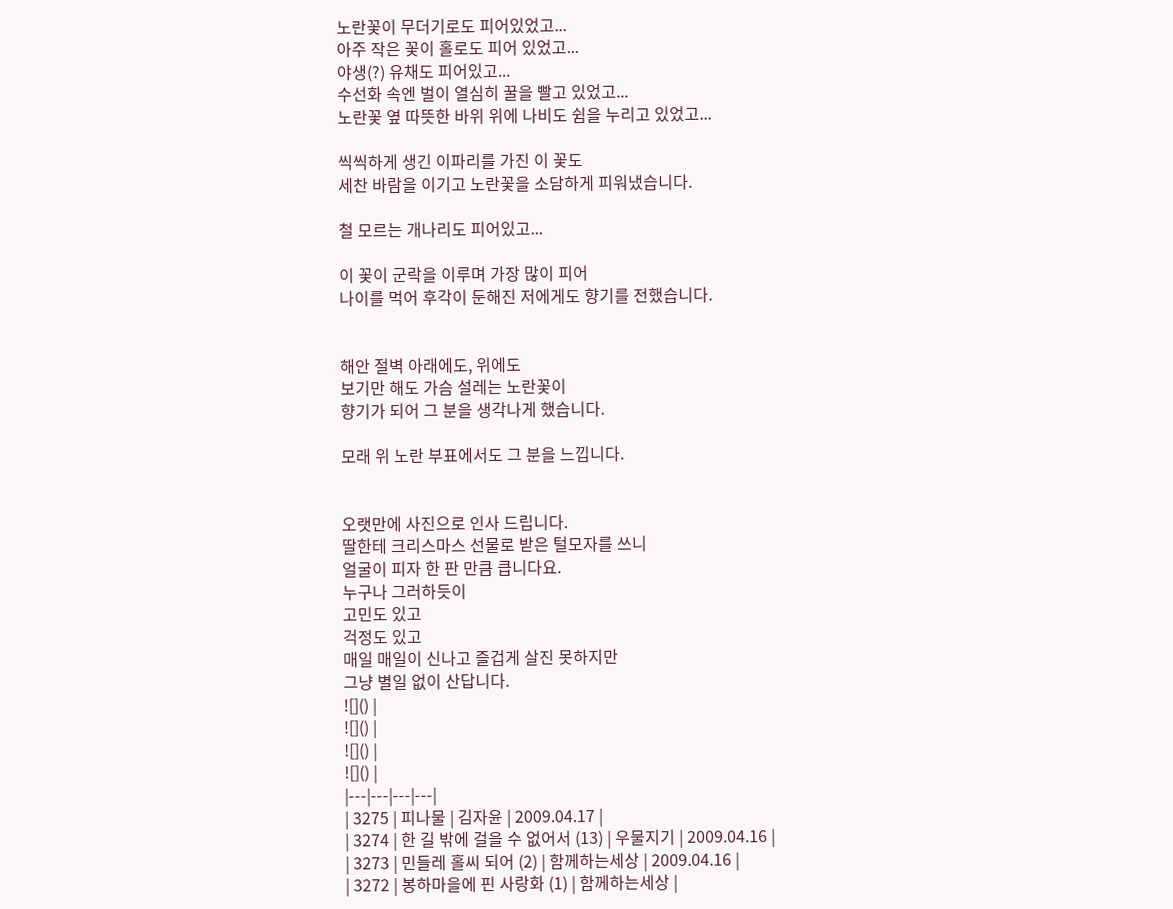노란꽃이 무더기로도 피어있었고...
아주 작은 꽃이 홀로도 피어 있었고...
야생(?) 유채도 피어있고...
수선화 속엔 벌이 열심히 꿀을 빨고 있었고...
노란꽃 옆 따뜻한 바위 위에 나비도 쉼을 누리고 있었고...

씩씩하게 생긴 이파리를 가진 이 꽃도
세찬 바람을 이기고 노란꽃을 소담하게 피워냈습니다.

철 모르는 개나리도 피어있고...

이 꽃이 군락을 이루며 가장 많이 피어
나이를 먹어 후각이 둔해진 저에게도 향기를 전했습니다.


해안 절벽 아래에도, 위에도
보기만 해도 가슴 설레는 노란꽃이
향기가 되어 그 분을 생각나게 했습니다.

모래 위 노란 부표에서도 그 분을 느낍니다.


오랫만에 사진으로 인사 드립니다.
딸한테 크리스마스 선물로 받은 털모자를 쓰니
얼굴이 피자 한 판 만큼 큽니다요.
누구나 그러하듯이
고민도 있고
걱정도 있고
매일 매일이 신나고 즐겁게 살진 못하지만
그냥 별일 없이 산답니다.
![]() |
![]() |
![]() |
![]() |
|---|---|---|---|
| 3275 | 피나물 | 김자윤 | 2009.04.17 |
| 3274 | 한 길 밖에 걸을 수 없어서 (13) | 우물지기 | 2009.04.16 |
| 3273 | 민들레 홀씨 되어 (2) | 함께하는세상 | 2009.04.16 |
| 3272 | 봉하마을에 핀 사랑화 (1) | 함께하는세상 |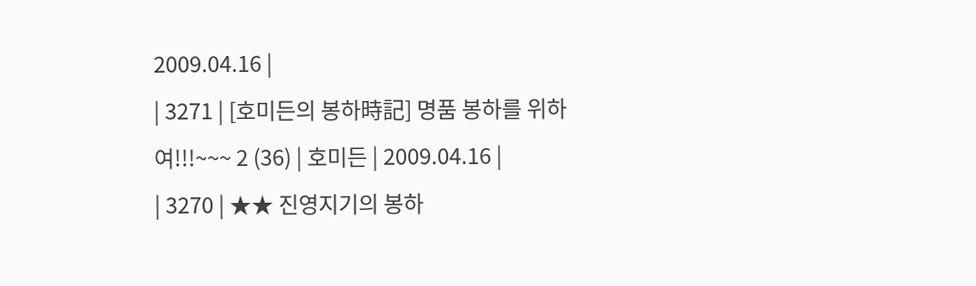2009.04.16 |
| 3271 | [호미든의 봉하時記] 명품 봉하를 위하여!!!~~~ 2 (36) | 호미든 | 2009.04.16 |
| 3270 | ★★ 진영지기의 봉하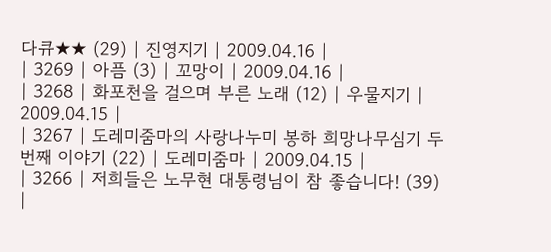다큐★★ (29) | 진영지기 | 2009.04.16 |
| 3269 | 아픔 (3) | 꼬망이 | 2009.04.16 |
| 3268 | 화포천을 걸으며 부른 노래 (12) | 우물지기 | 2009.04.15 |
| 3267 | 도레미줌마의 사랑나누미 봉하 희망나무심기 두번째 이야기 (22) | 도레미줌마 | 2009.04.15 |
| 3266 | 저희들은 노무현 대통령님이 참 좋습니다! (39) |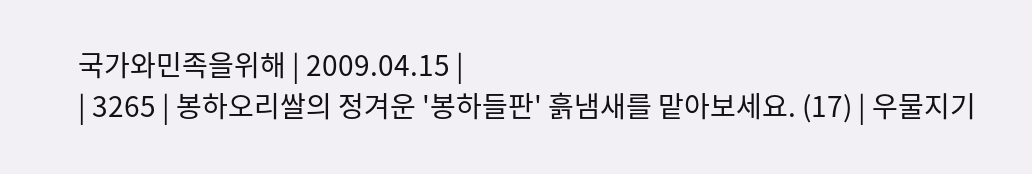국가와민족을위해 | 2009.04.15 |
| 3265 | 봉하오리쌀의 정겨운 '봉하들판' 흙냄새를 맡아보세요. (17) | 우물지기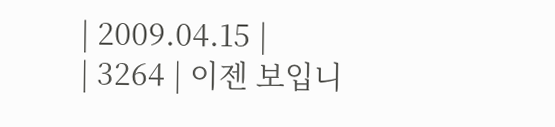| 2009.04.15 |
| 3264 | 이젠 보입니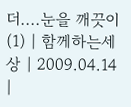더....눈을 깨끗이 (1) | 함께하는세상 | 2009.04.14 |